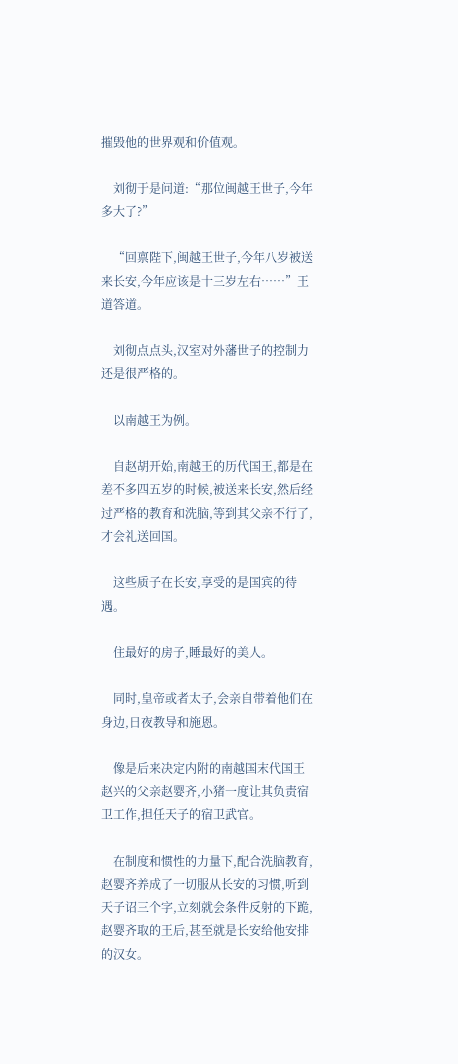摧毁他的世界观和价值观。

    刘彻于是问道:“那位闽越王世子,今年多大了?”

    “回禀陛下,闽越王世子,今年八岁被送来长安,今年应该是十三岁左右……”王道答道。

    刘彻点点头,汉室对外藩世子的控制力还是很严格的。

    以南越王为例。

    自赵胡开始,南越王的历代国王,都是在差不多四五岁的时候,被送来长安,然后经过严格的教育和洗脑,等到其父亲不行了,才会礼送回国。

    这些质子在长安,享受的是国宾的待遇。

    住最好的房子,睡最好的美人。

    同时,皇帝或者太子,会亲自带着他们在身边,日夜教导和施恩。

    像是后来决定内附的南越国末代国王赵兴的父亲赵婴齐,小猪一度让其负责宿卫工作,担任天子的宿卫武官。

    在制度和惯性的力量下,配合洗脑教育,赵婴齐养成了一切服从长安的习惯,听到天子诏三个字,立刻就会条件反射的下跪,赵婴齐取的王后,甚至就是长安给他安排的汉女。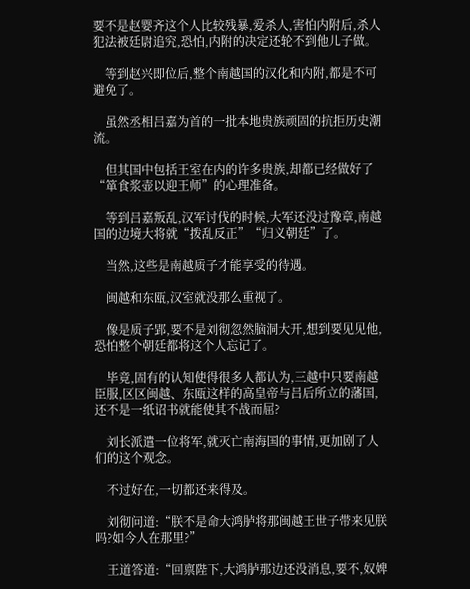要不是赵婴齐这个人比较残暴,爱杀人,害怕内附后,杀人犯法被廷尉追究,恐怕,内附的决定还轮不到他儿子做。

    等到赵兴即位后,整个南越国的汉化和内附,都是不可避免了。

    虽然丞相吕嘉为首的一批本地贵族顽固的抗拒历史潮流。

    但其国中包括王室在内的许多贵族,却都已经做好了“箪食浆壶以迎王师”的心理准备。

    等到吕嘉叛乱,汉军讨伐的时候,大军还没过豫章,南越国的边境大将就“拨乱反正”“归义朝廷”了。

    当然,这些是南越质子才能享受的待遇。

    闽越和东瓯,汉室就没那么重视了。

    像是质子郢,要不是刘彻忽然脑洞大开,想到要见见他,恐怕整个朝廷都将这个人忘记了。

    毕竟,固有的认知使得很多人都认为,三越中只要南越臣服,区区闽越、东瓯这样的高皇帝与吕后所立的藩国,还不是一纸诏书就能使其不战而屈?

    刘长派遣一位将军,就灭亡南海国的事情,更加剧了人们的这个观念。

    不过好在,一切都还来得及。

    刘彻问道:“朕不是命大鸿胪将那闽越王世子带来见朕吗?如今人在那里?”

    王道答道:“回禀陛下,大鸿胪那边还没消息,要不,奴婢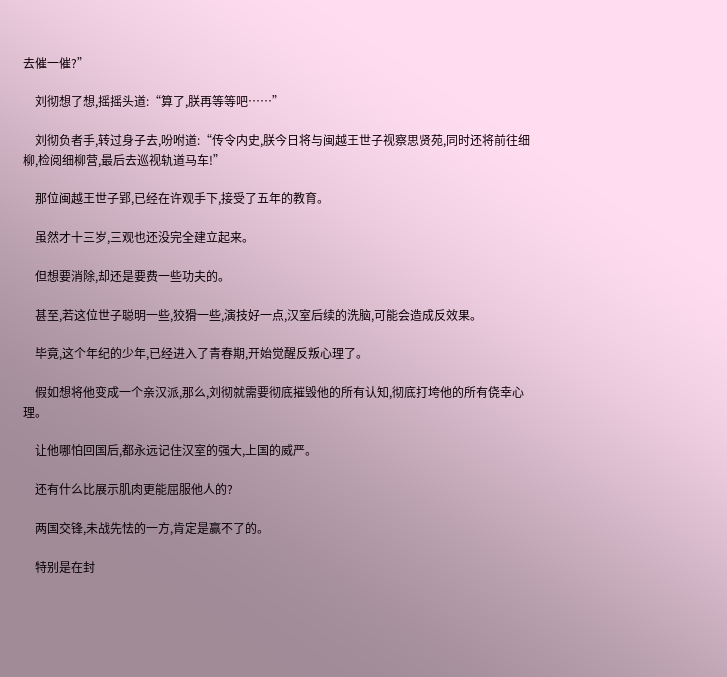去催一催?”

    刘彻想了想,摇摇头道:“算了,朕再等等吧……”

    刘彻负者手,转过身子去,吩咐道:“传令内史,朕今日将与闽越王世子视察思贤苑,同时还将前往细柳,检阅细柳营,最后去巡视轨道马车!”

    那位闽越王世子郢,已经在许观手下,接受了五年的教育。

    虽然才十三岁,三观也还没完全建立起来。

    但想要消除,却还是要费一些功夫的。

    甚至,若这位世子聪明一些,狡猾一些,演技好一点,汉室后续的洗脑,可能会造成反效果。

    毕竟,这个年纪的少年,已经进入了青春期,开始觉醒反叛心理了。

    假如想将他变成一个亲汉派,那么,刘彻就需要彻底摧毁他的所有认知,彻底打垮他的所有侥幸心理。

    让他哪怕回国后,都永远记住汉室的强大,上国的威严。

    还有什么比展示肌肉更能屈服他人的?

    两国交锋,未战先怯的一方,肯定是赢不了的。

    特别是在封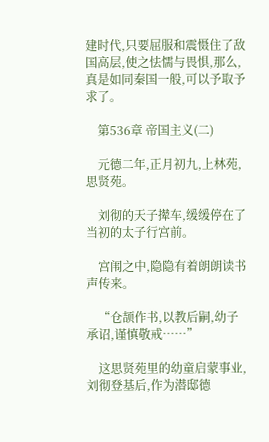建时代,只要屈服和震慑住了敌国高层,使之怯懦与畏惧,那么,真是如同秦国一般,可以予取予求了。

    第536章 帝国主义(二)

    元德二年,正月初九,上林苑,思贤苑。

    刘彻的天子撵车,缓缓停在了当初的太子行宫前。

    宫闱之中,隐隐有着朗朗读书声传来。

    “仓颉作书,以教后嗣,幼子承诏,谨慎敬戒……”

    这思贤苑里的幼童启蒙事业,刘彻登基后,作为潜邸德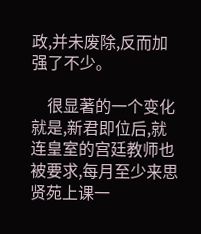政,并未废除,反而加强了不少。

    很显著的一个变化就是,新君即位后,就连皇室的宫廷教师也被要求,每月至少来思贤苑上课一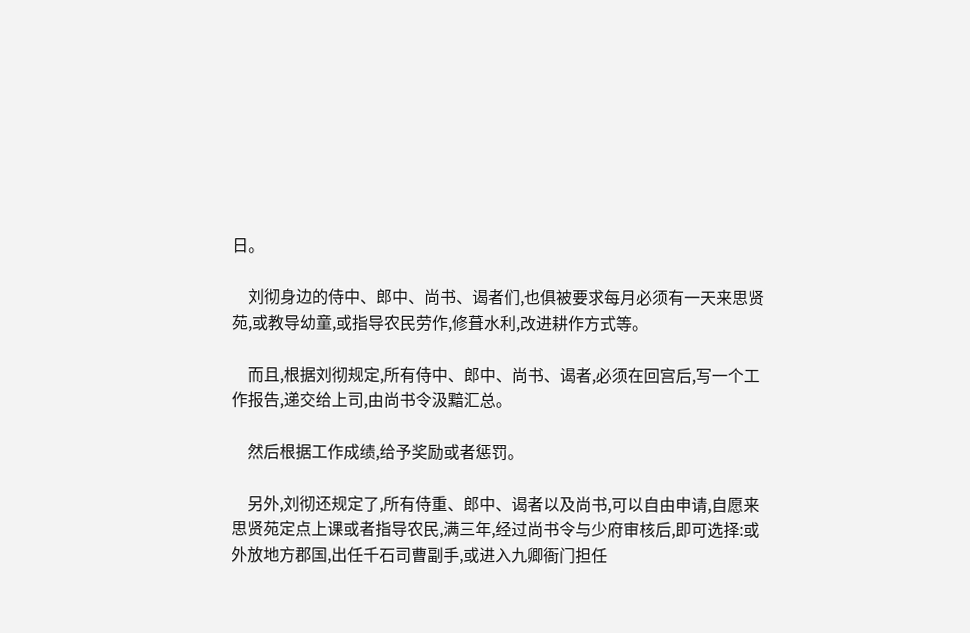日。

    刘彻身边的侍中、郎中、尚书、谒者们,也俱被要求每月必须有一天来思贤苑,或教导幼童,或指导农民劳作,修葺水利,改进耕作方式等。

    而且,根据刘彻规定,所有侍中、郎中、尚书、谒者,必须在回宫后,写一个工作报告,递交给上司,由尚书令汲黯汇总。

    然后根据工作成绩,给予奖励或者惩罚。

    另外,刘彻还规定了,所有侍重、郎中、谒者以及尚书,可以自由申请,自愿来思贤苑定点上课或者指导农民,满三年,经过尚书令与少府审核后,即可选择:或外放地方郡国,出任千石司曹副手,或进入九卿衙门担任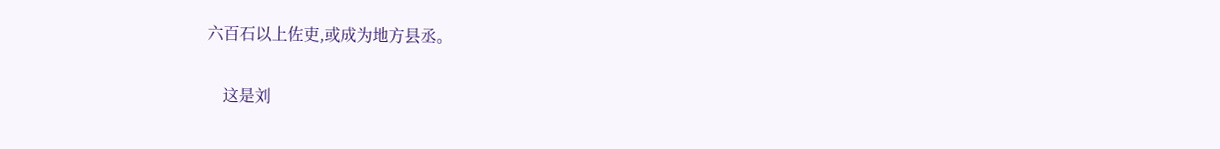六百石以上佐吏,或成为地方县丞。

    这是刘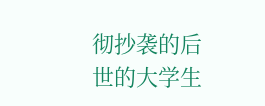彻抄袭的后世的大学生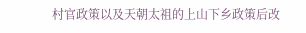村官政策以及天朝太祖的上山下乡政策后改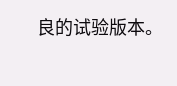良的试验版本。